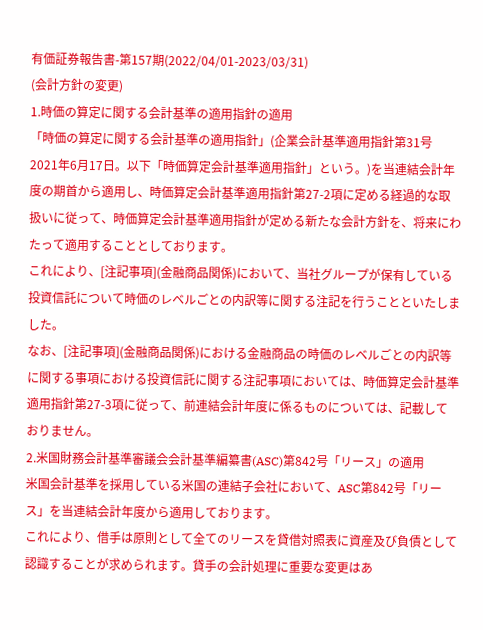有価証券報告書-第157期(2022/04/01-2023/03/31)
(会計方針の変更)
1.時価の算定に関する会計基準の適用指針の適用
「時価の算定に関する会計基準の適用指針」(企業会計基準適用指針第31号 2021年6月17日。以下「時価算定会計基準適用指針」という。)を当連結会計年度の期首から適用し、時価算定会計基準適用指針第27-2項に定める経過的な取扱いに従って、時価算定会計基準適用指針が定める新たな会計方針を、将来にわたって適用することとしております。
これにより、[注記事項](金融商品関係)において、当社グループが保有している投資信託について時価のレベルごとの内訳等に関する注記を行うことといたしました。
なお、[注記事項](金融商品関係)における金融商品の時価のレベルごとの内訳等に関する事項における投資信託に関する注記事項においては、時価算定会計基準適用指針第27-3項に従って、前連結会計年度に係るものについては、記載しておりません。
2.米国財務会計基準審議会会計基準編纂書(ASC)第842号「リース」の適用
米国会計基準を採用している米国の連結子会社において、ASC第842号「リース」を当連結会計年度から適用しております。
これにより、借手は原則として全てのリースを貸借対照表に資産及び負債として認識することが求められます。貸手の会計処理に重要な変更はあ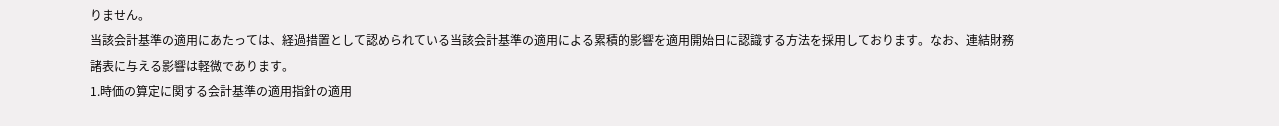りません。
当該会計基準の適用にあたっては、経過措置として認められている当該会計基準の適用による累積的影響を適用開始日に認識する方法を採用しております。なお、連結財務諸表に与える影響は軽微であります。
1.時価の算定に関する会計基準の適用指針の適用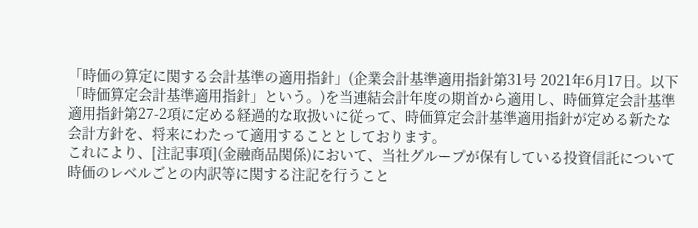「時価の算定に関する会計基準の適用指針」(企業会計基準適用指針第31号 2021年6月17日。以下「時価算定会計基準適用指針」という。)を当連結会計年度の期首から適用し、時価算定会計基準適用指針第27-2項に定める経過的な取扱いに従って、時価算定会計基準適用指針が定める新たな会計方針を、将来にわたって適用することとしております。
これにより、[注記事項](金融商品関係)において、当社グループが保有している投資信託について時価のレベルごとの内訳等に関する注記を行うこと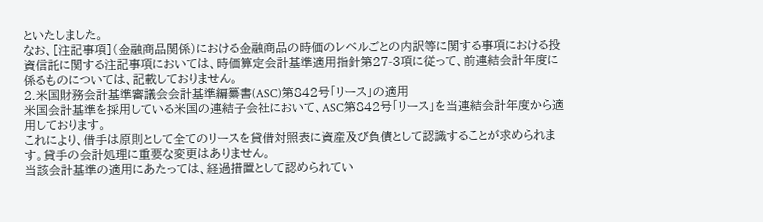といたしました。
なお、[注記事項](金融商品関係)における金融商品の時価のレベルごとの内訳等に関する事項における投資信託に関する注記事項においては、時価算定会計基準適用指針第27-3項に従って、前連結会計年度に係るものについては、記載しておりません。
2.米国財務会計基準審議会会計基準編纂書(ASC)第842号「リース」の適用
米国会計基準を採用している米国の連結子会社において、ASC第842号「リース」を当連結会計年度から適用しております。
これにより、借手は原則として全てのリースを貸借対照表に資産及び負債として認識することが求められます。貸手の会計処理に重要な変更はありません。
当該会計基準の適用にあたっては、経過措置として認められてい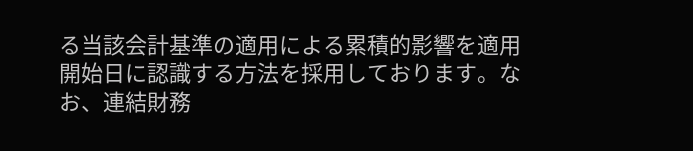る当該会計基準の適用による累積的影響を適用開始日に認識する方法を採用しております。なお、連結財務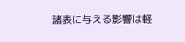諸表に与える影響は軽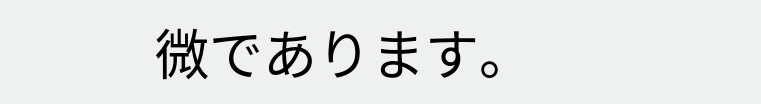微であります。